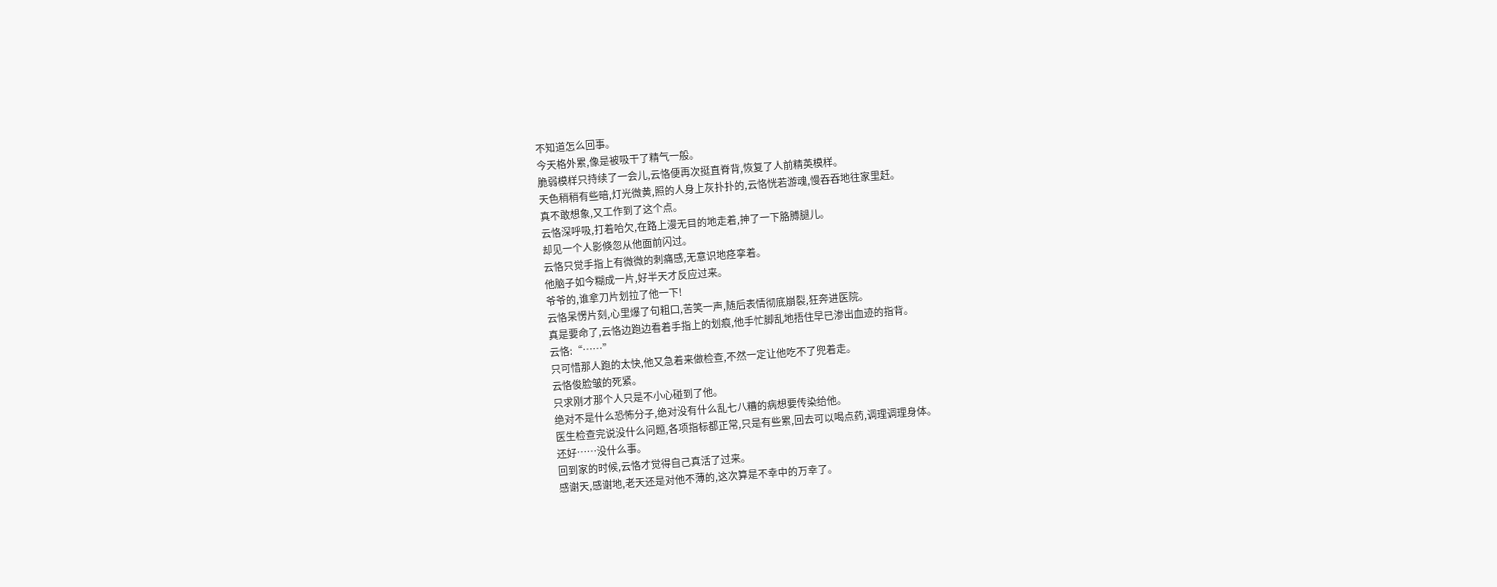不知道怎么回事。
今天格外累,像是被吸干了精气一般。
脆弱模样只持续了一会儿,云恪便再次挺直脊背,恢复了人前精英模样。
天色稍稍有些暗,灯光微黄,照的人身上灰扑扑的,云恪恍若游魂,慢吞吞地往家里赶。
真不敢想象,又工作到了这个点。
云恪深呼吸,打着哈欠,在路上漫无目的地走着,抻了一下胳膊腿儿。
却见一个人影倏忽从他面前闪过。
云恪只觉手指上有微微的刺痛感,无意识地痉挛着。
他脑子如今糊成一片,好半天才反应过来。
爷爷的,谁拿刀片划拉了他一下!
云恪呆愣片刻,心里爆了句粗口,苦笑一声,随后表情彻底崩裂,狂奔进医院。
真是要命了,云恪边跑边看着手指上的划痕,他手忙脚乱地捂住早已渗出血迹的指背。
云恪:“……”
只可惜那人跑的太快,他又急着来做检查,不然一定让他吃不了兜着走。
云恪俊脸皱的死紧。
只求刚才那个人只是不小心碰到了他。
绝对不是什么恐怖分子,绝对没有什么乱七八糟的病想要传染给他。
医生检查完说没什么问题,各项指标都正常,只是有些累,回去可以喝点药,调理调理身体。
还好……没什么事。
回到家的时候,云恪才觉得自己真活了过来。
感谢天,感谢地,老天还是对他不薄的,这次算是不幸中的万幸了。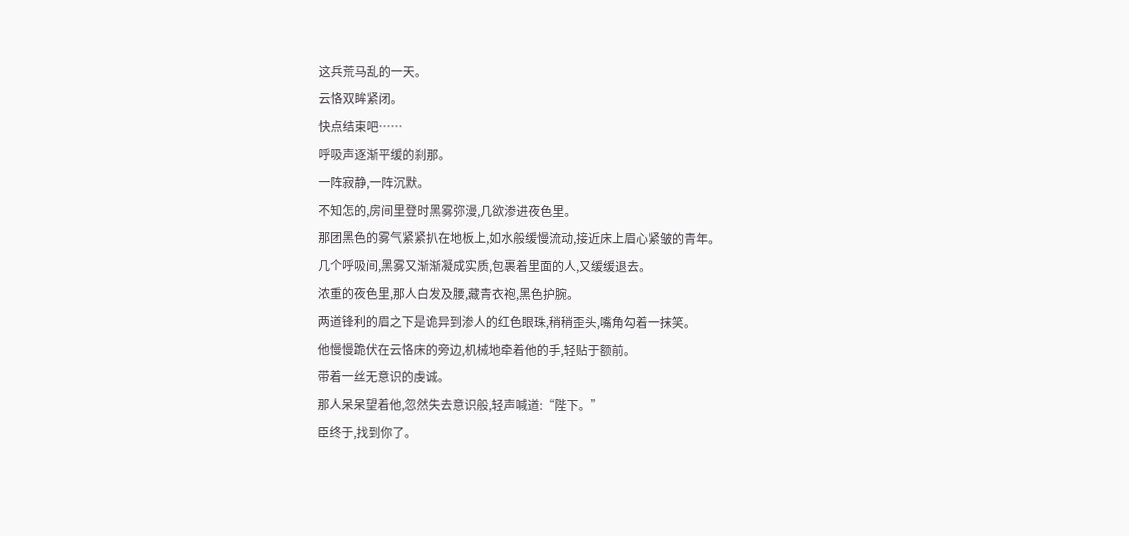这兵荒马乱的一天。
云恪双眸紧闭。
快点结束吧……
呼吸声逐渐平缓的刹那。
一阵寂静,一阵沉默。
不知怎的,房间里登时黑雾弥漫,几欲渗进夜色里。
那团黑色的雾气紧紧扒在地板上,如水般缓慢流动,接近床上眉心紧皱的青年。
几个呼吸间,黑雾又渐渐凝成实质,包裹着里面的人,又缓缓退去。
浓重的夜色里,那人白发及腰,藏青衣袍,黑色护腕。
两道锋利的眉之下是诡异到渗人的红色眼珠,稍稍歪头,嘴角勾着一抹笑。
他慢慢跪伏在云恪床的旁边,机械地牵着他的手,轻贴于额前。
带着一丝无意识的虔诚。
那人呆呆望着他,忽然失去意识般,轻声喊道:“陛下。”
臣终于,找到你了。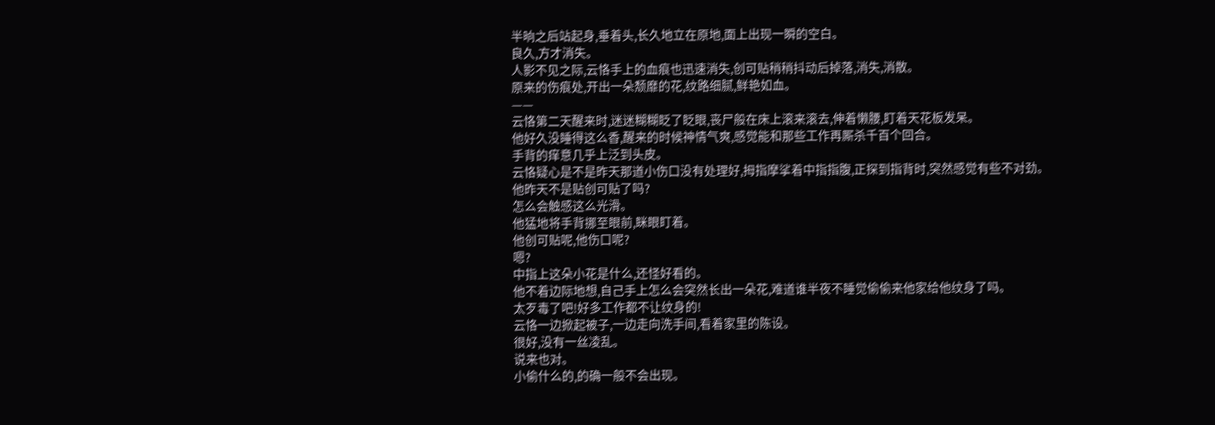半晌之后站起身,垂着头,长久地立在原地,面上出现一瞬的空白。
良久,方才消失。
人影不见之际,云恪手上的血痕也迅速消失,创可贴稍稍抖动后掉落,消失,消散。
原来的伤痕处,开出一朵颓靡的花,纹路细腻,鲜艳如血。
——
云恪第二天醒来时,迷迷糊糊眨了眨眼,丧尸般在床上滚来滚去,伸着懒腰,盯着天花板发呆。
他好久没睡得这么香,醒来的时候神情气爽,感觉能和那些工作再厮杀千百个回合。
手背的痒意几乎上泛到头皮。
云恪疑心是不是昨天那道小伤口没有处理好,拇指摩挲着中指指腹,正探到指背时,突然感觉有些不对劲。
他昨天不是贴创可贴了吗?
怎么会触感这么光滑。
他猛地将手背挪至眼前,眯眼盯着。
他创可贴呢,他伤口呢?
嗯?
中指上这朵小花是什么,还怪好看的。
他不着边际地想,自己手上怎么会突然长出一朵花,难道谁半夜不睡觉偷偷来他家给他纹身了吗。
太歹毒了吧!好多工作都不让纹身的!
云恪一边掀起被子,一边走向洗手间,看着家里的陈设。
很好,没有一丝凌乱。
说来也对。
小偷什么的,的确一般不会出现。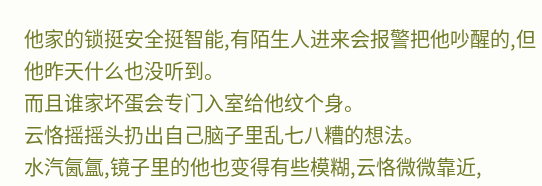他家的锁挺安全挺智能,有陌生人进来会报警把他吵醒的,但他昨天什么也没听到。
而且谁家坏蛋会专门入室给他纹个身。
云恪摇摇头扔出自己脑子里乱七八糟的想法。
水汽氤氲,镜子里的他也变得有些模糊,云恪微微靠近,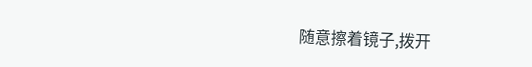随意擦着镜子,拨开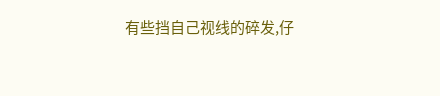有些挡自己视线的碎发,仔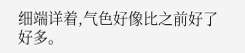细端详着,气色好像比之前好了好多。